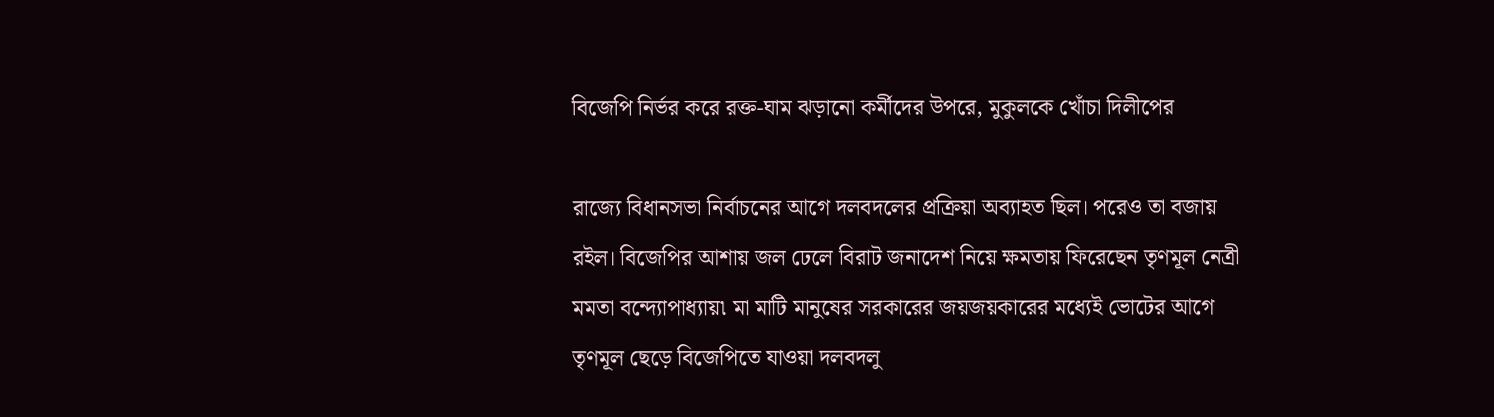বিজেপি নির্ভর করে রক্ত-ঘাম ঝড়ানো কর্মীদের উপরে, মুকুলকে খোঁচা দিলীপের

রাজ্যে বিধানসভা নির্বাচনের আগে দলবদলের প্রক্রিয়া অব্যাহত ছিল। পরেও তা বজায় রইল। বিজেপির আশায় জল ঢেলে বিরাট জনাদেশ নিয়ে ক্ষমতায় ফিরেছেন তৃণমূল নেত্রী মমতা বন্দ্যোপাধ্যায়৷ মা মাটি মানুষের সরকারের জয়জয়কারের মধ্যেই ভোটের আগে তৃণমূল ছেড়ে বিজেপিতে যাওয়া দলবদলু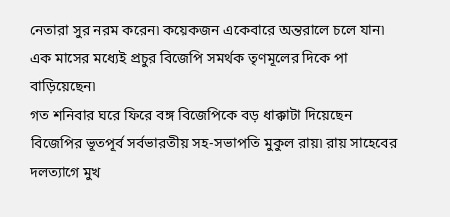নেতারা সুর নরম করেন৷ কয়েকজন একেবারে অন্তরালে চলে যান৷ এক মাসের মধ্যেই প্রচুর বিজেপি সমর্থক তৃণমূলের দিকে পা বাড়িয়েছেন৷
গত শনিবার ঘরে ফিরে বঙ্গ বিজেপিকে বড় ধাক্কাটা দিয়েছেন বিজেপির ভূতপূর্ব সর্বভারতীয় সহ-সভাপতি মুকুল রায়৷ রায় সাহেবের দলত্যাগে মুখ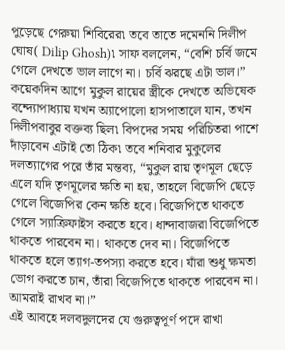পুড়েছে গেরুয়া শিবিরের৷ তবে তাতে দমেননি দিলীপ ঘোষ( Dilip Ghosh)৷ সাফ বললেন, “বেশি চর্বি জমে গেলে দেখতে ভাল লাগে না। চর্বি ঝরছে এটা ভাল।”
কয়েকদিন আগে মুকুল রায়ের স্ত্রীকে দেখতে অভিষেক বন্দ্যোপাধ্যায় যখন অ্যাপোলো হাসপাতালে যান, তখন দিলীপবাবুর বক্তব্য ছিল৷ বিপদের সময় পরিচিতরা পাশে দাঁড়াবেন এটাই তো ঠিক৷ তবে শনিবার মুকুলের দলত্যাগের পরে তাঁর মন্তব্য, “মুকুল রায় তৃণমূল ছেড়ে এলে যদি তৃণমূলের ক্ষতি না হয়, তাহলে বিজেপি ছেড়ে গেলে বিজেপির কেন ক্ষতি হবে। বিজেপিতে থাকতে গেলে স্যাক্রিফাইস করতে হবে। ধান্দাবাজরা বিজেপিতে থাকতে পারবেন না। থাকতে দেব না। বিজেপিতে থাকতে হলে ত্যাগ-তপস্যা করতে হবে। যাঁরা শুধু ক্ষমতা ভোগ করতে চান, তাঁরা বিজেপিতে থাকতে পারবেন না। আমরাই রাখব না।”
এই আবহে দলবদুলদের যে গুরুত্বপূর্ণ পদে রাখা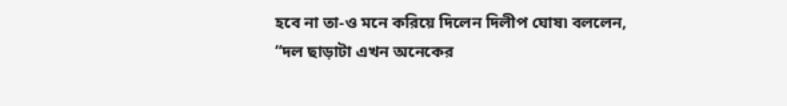হবে না তা-ও মনে করিয়ে দিলেন দিলীপ ঘোষ৷ বললেন, “দল ছাড়াটা এখন অনেকের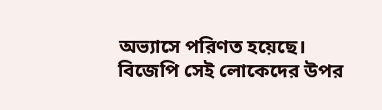অভ্যাসে পরিণত হয়েছে। বিজেপি সেই লোকেদের উপর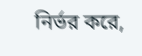নির্ভর করে,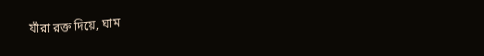যাঁরা রক্ত দিয়ে, ঘাম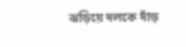ঝড়িয়ে দলকে দাঁড়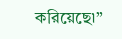করিয়েছে৷”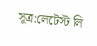সূত্র:লেটেস্ট লি